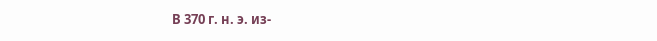В 370 г. н. э. из-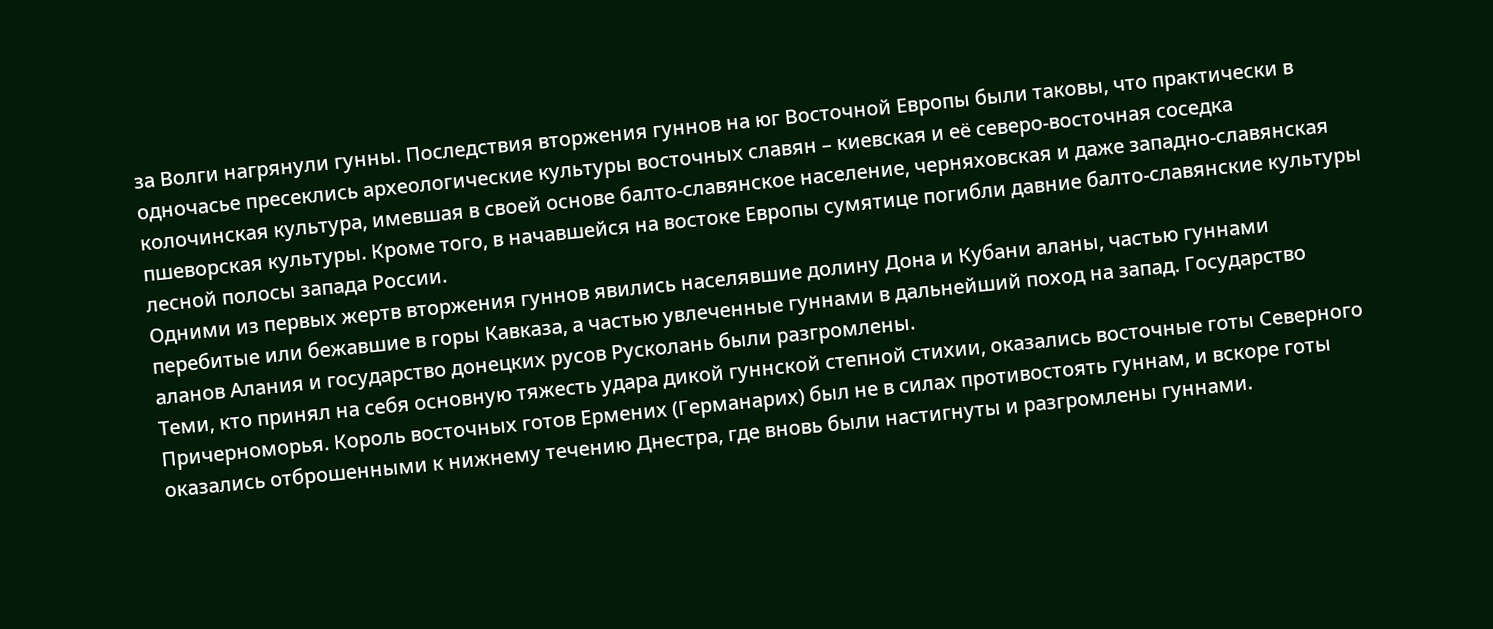за Волги нагрянули гунны. Последствия вторжения гуннов на юг Восточной Европы были таковы, что практически в одночасье пресеклись археологические культуры восточных славян – киевская и её северо-восточная соседка колочинская культура, имевшая в своей основе балто-славянское население, черняховская и даже западно-славянская пшеворская культуры. Кроме того, в начавшейся на востоке Европы сумятице погибли давние балто-славянские культуры лесной полосы запада России.
Одними из первых жертв вторжения гуннов явились населявшие долину Дона и Кубани аланы, частью гуннами перебитые или бежавшие в горы Кавказа, а частью увлеченные гуннами в дальнейший поход на запад. Государство аланов Алания и государство донецких русов Русколань были разгромлены.
Теми, кто принял на себя основную тяжесть удара дикой гуннской степной стихии, оказались восточные готы Северного Причерноморья. Король восточных готов Ермених (Германарих) был не в силах противостоять гуннам, и вскоре готы оказались отброшенными к нижнему течению Днестра, где вновь были настигнуты и разгромлены гуннами.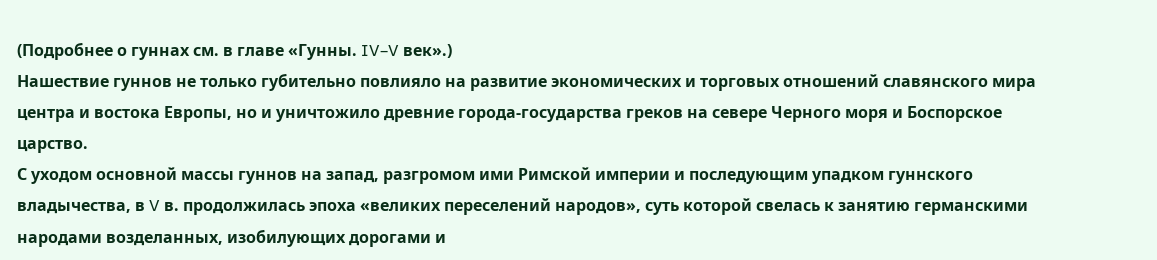(Подробнее о гуннах см. в главе «Гунны. IV–V век».)
Нашествие гуннов не только губительно повлияло на развитие экономических и торговых отношений славянского мира центра и востока Европы, но и уничтожило древние города-государства греков на севере Черного моря и Боспорское царство.
С уходом основной массы гуннов на запад, разгромом ими Римской империи и последующим упадком гуннского владычества, в V в. продолжилась эпоха «великих переселений народов», суть которой свелась к занятию германскими народами возделанных, изобилующих дорогами и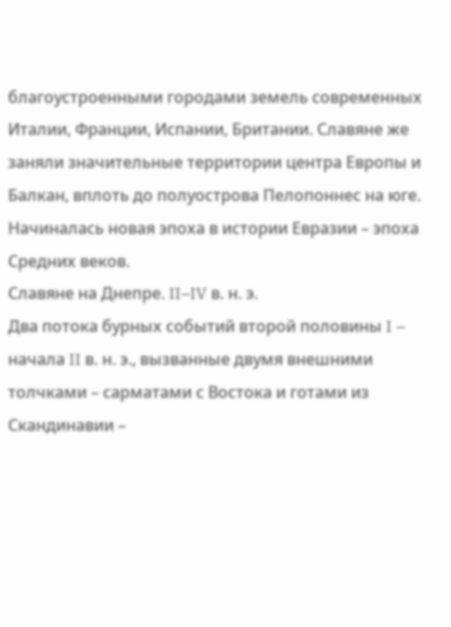благоустроенными городами земель современных Италии, Франции, Испании, Британии. Славяне же заняли значительные территории центра Европы и Балкан, вплоть до полуострова Пелопоннес на юге. Начиналась новая эпоха в истории Евразии – эпоха Средних веков.
Славяне на Днепре. II–IV в. н. э.
Два потока бурных событий второй половины I – начала II в. н. э., вызванные двумя внешними толчками – сарматами с Востока и готами из Скандинавии –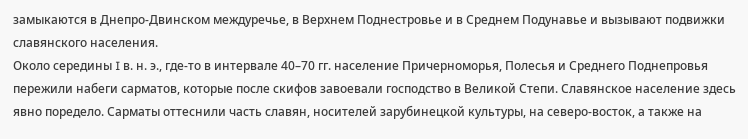замыкаются в Днепро-Двинском междуречье, в Верхнем Поднестровье и в Среднем Подунавье и вызывают подвижки славянского населения.
Около середины I в. н. э., где-то в интервале 40–70 гг. население Причерноморья, Полесья и Среднего Поднепровья пережили набеги сарматов, которые после скифов завоевали господство в Великой Степи. Славянское население здесь явно поредело. Сарматы оттеснили часть славян, носителей зарубинецкой культуры, на северо-восток, а также на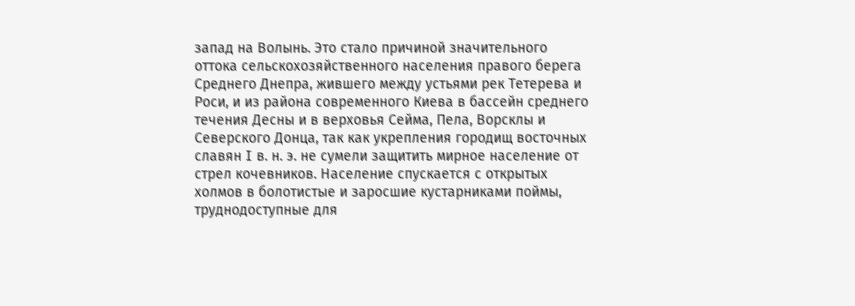запад на Волынь. Это стало причиной значительного оттока сельскохозяйственного населения правого берега Среднего Днепра, жившего между устьями рек Тетерева и Роси, и из района современного Киева в бассейн среднего течения Десны и в верховья Сейма, Пела, Ворсклы и Северского Донца, так как укрепления городищ восточных славян I в. н. э. не сумели защитить мирное население от стрел кочевников. Население спускается с открытых холмов в болотистые и заросшие кустарниками поймы, труднодоступные для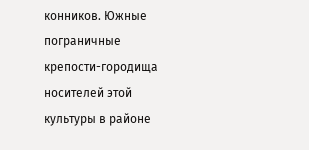конников. Южные пограничные крепости-городища носителей этой культуры в районе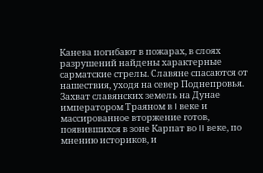Канева погибают в пожарах, в слоях разрушений найдены характерные сарматские стрелы. Славяне спасаются от нашествия, уходя на север Поднепровья.
Захват славянских земель на Дунае императором Траяном в I веке и массированное вторжение готов, появившихся в зоне Карпат во II веке, по мнению историков, и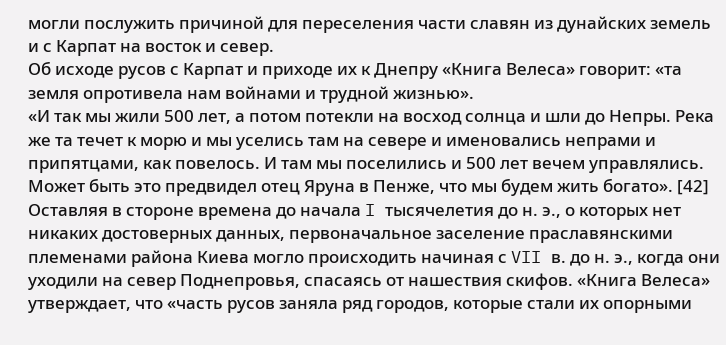могли послужить причиной для переселения части славян из дунайских земель и с Карпат на восток и север.
Об исходе русов с Карпат и приходе их к Днепру «Книга Велеса» говорит: «та земля опротивела нам войнами и трудной жизнью».
«И так мы жили 500 лет, а потом потекли на восход солнца и шли до Непры. Река же та течет к морю и мы уселись там на севере и именовались непрами и припятцами, как повелось. И там мы поселились и 500 лет вечем управлялись. Может быть это предвидел отец Яруна в Пенже, что мы будем жить богато». [42]
Оставляя в стороне времена до начала I тысячелетия до н. э., о которых нет никаких достоверных данных, первоначальное заселение праславянскими племенами района Киева могло происходить начиная с VII в. до н. э., когда они уходили на север Поднепровья, спасаясь от нашествия скифов. «Книга Велеса» утверждает, что «часть русов заняла ряд городов, которые стали их опорными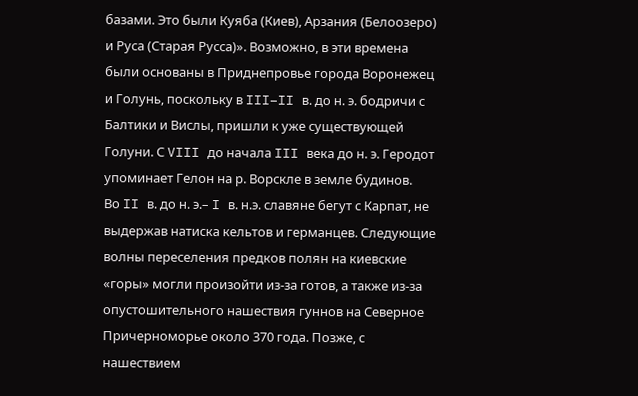базами. Это были Куяба (Киев), Арзания (Белоозеро) и Руса (Старая Русса)». Возможно, в эти времена были основаны в Приднепровье города Воронежец и Голунь, поскольку в III–II в. до н. э. бодричи с Балтики и Вислы, пришли к уже существующей Голуни. С VIII до начала III века до н. э. Геродот упоминает Гелон на р. Ворскле в земле будинов.
Во II в. до н. э.– I в. н.э. славяне бегут с Карпат, не выдержав натиска кельтов и германцев. Следующие волны переселения предков полян на киевские «горы» могли произойти из-за готов, а также из-за опустошительного нашествия гуннов на Северное Причерноморье около 370 года. Позже, с нашествием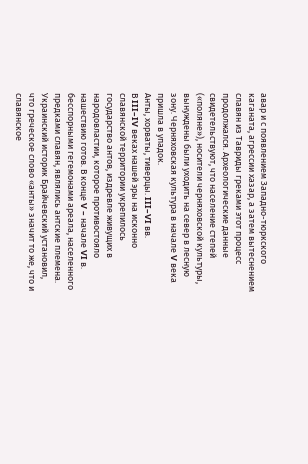авар и с появлением Западно-тюркского каганата, агрессии хазар, а затем вытеснением славян из Тавриды греками этот процесс продолжался. Археологические данные свидетельствуют, что население степей («поляне»), носители черняховской культуры, вынуждены были уходить на север в лесную зону. Черняховская культура в начале V века пришла в упадок.
Анты, хорваты, тиверцы. III–VI вв.
В III–IV веках нашей эры на исконно славянской территории укрепилось государство антов, издревле живущих в народовластии, которое противостояло нашествию готов. В конце V – начале VI в. бесспорными гегемонами ареала, населенного предками славян, являлись антские племена.
Украинский историк Брайчевский установил, что греческое слово «анты» значит то же, что и славянское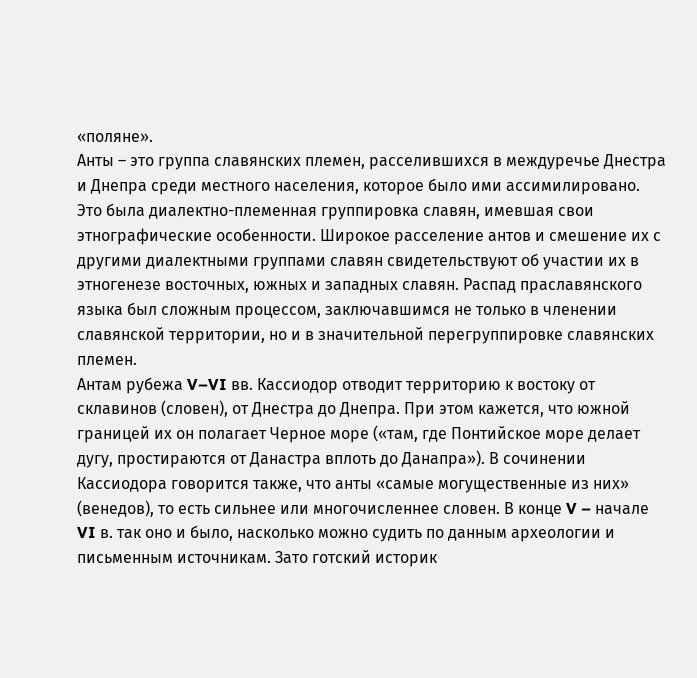«поляне».
Анты – это группа славянских племен, расселившихся в междуречье Днестра и Днепра среди местного населения, которое было ими ассимилировано. Это была диалектно-племенная группировка славян, имевшая свои этнографические особенности. Широкое расселение антов и смешение их с другими диалектными группами славян свидетельствуют об участии их в этногенезе восточных, южных и западных славян. Распад праславянского языка был сложным процессом, заключавшимся не только в членении славянской территории, но и в значительной перегруппировке славянских племен.
Антам рубежа V–VI вв. Кассиодор отводит территорию к востоку от склавинов (словен), от Днестра до Днепра. При этом кажется, что южной границей их он полагает Черное море («там, где Понтийское море делает дугу, простираются от Данастра вплоть до Данапра»). В сочинении Кассиодора говорится также, что анты «самые могущественные из них» (венедов), то есть сильнее или многочисленнее словен. В конце V – начале VI в. так оно и было, насколько можно судить по данным археологии и письменным источникам. Зато готский историк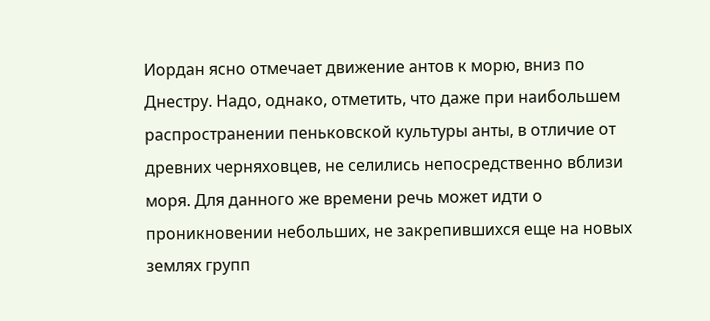Иордан ясно отмечает движение антов к морю, вниз по Днестру. Надо, однако, отметить, что даже при наибольшем распространении пеньковской культуры анты, в отличие от древних черняховцев, не селились непосредственно вблизи моря. Для данного же времени речь может идти о проникновении небольших, не закрепившихся еще на новых землях групп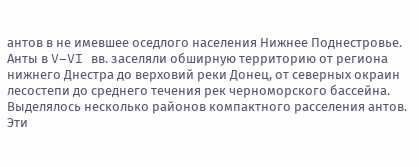антов в не имевшее оседлого населения Нижнее Поднестровье.
Анты в V–VI вв. заселяли обширную территорию от региона нижнего Днестра до верховий реки Донец, от северных окраин лесостепи до среднего течения рек черноморского бассейна. Выделялось несколько районов компактного расселения антов. Эти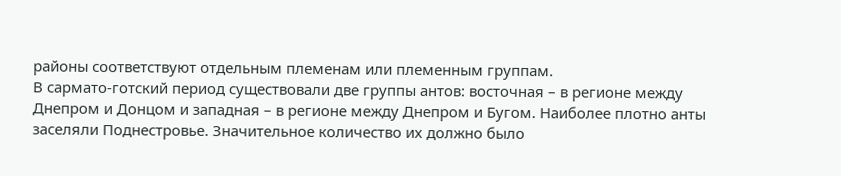районы соответствуют отдельным племенам или племенным группам.
В сармато-готский период существовали две группы антов: восточная – в регионе между Днепром и Донцом и западная – в регионе между Днепром и Бугом. Наиболее плотно анты заселяли Поднестровье. Значительное количество их должно было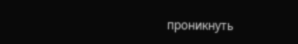проникнуть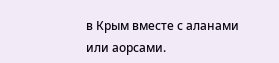в Крым вместе с аланами или аорсами.